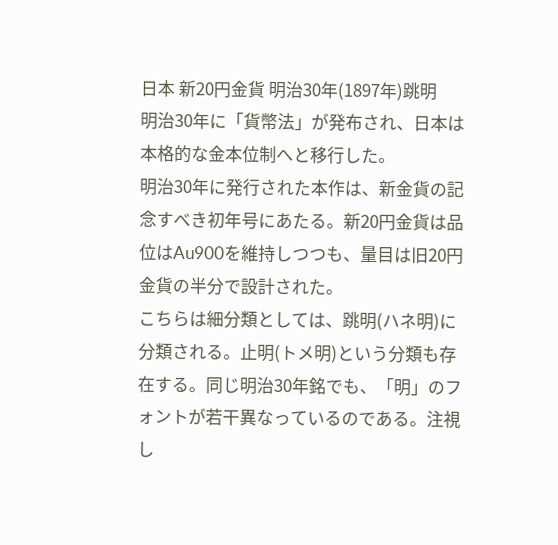日本 新20円金貨 明治30年(1897年)跳明
明治30年に「貨幣法」が発布され、日本は本格的な金本位制へと移行した。
明治30年に発行された本作は、新金貨の記念すべき初年号にあたる。新20円金貨は品位はAu900を維持しつつも、量目は旧20円金貨の半分で設計された。
こちらは細分類としては、跳明(ハネ明)に分類される。止明(トメ明)という分類も存在する。同じ明治30年銘でも、「明」のフォントが若干異なっているのである。注視し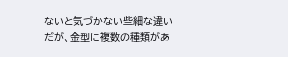ないと気づかない些細な違いだが、金型に複数の種類があ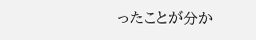ったことが分か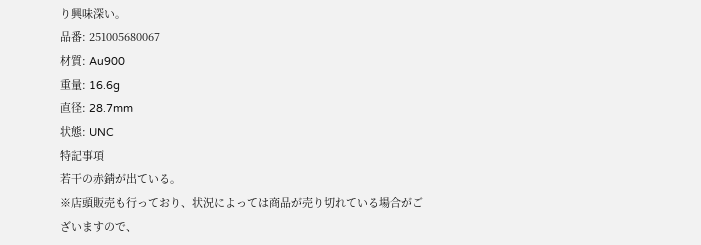り興味深い。
品番: 251005680067
材質: Au900
重量: 16.6g
直径: 28.7mm
状態: UNC
特記事項
若干の赤錆が出ている。
※店頭販売も行っており、状況によっては商品が売り切れている場合がございますので、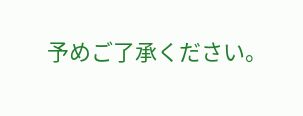予めご了承ください。